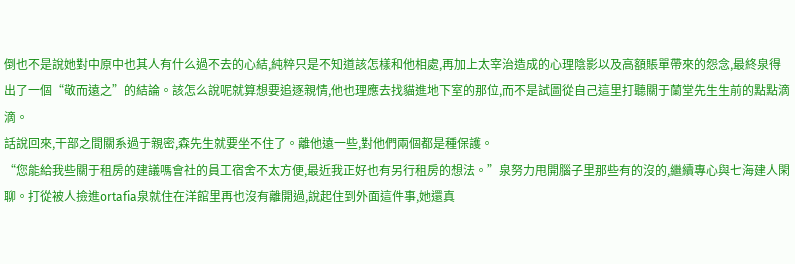倒也不是說她對中原中也其人有什么過不去的心結,純粹只是不知道該怎樣和他相處,再加上太宰治造成的心理陰影以及高額賬單帶來的怨念,最終泉得出了一個“敬而遠之”的結論。該怎么說呢就算想要追逐親情,他也理應去找貓進地下室的那位,而不是試圖從自己這里打聽關于蘭堂先生生前的點點滴滴。
話說回來,干部之間關系過于親密,森先生就要坐不住了。離他遠一些,對他們兩個都是種保護。
“您能給我些關于租房的建議嗎會社的員工宿舍不太方便,最近我正好也有另行租房的想法。”泉努力甩開腦子里那些有的沒的,繼續專心與七海建人閑聊。打從被人撿進ortafia泉就住在洋館里再也沒有離開過,說起住到外面這件事,她還真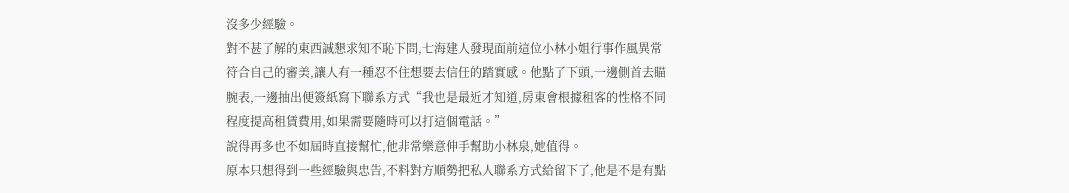沒多少經驗。
對不甚了解的東西誠懇求知不恥下問,七海建人發現面前這位小林小姐行事作風異常符合自己的審美,讓人有一種忍不住想要去信任的踏實感。他點了下頭,一邊側首去瞄腕表,一邊抽出便簽紙寫下聯系方式“我也是最近才知道,房東會根據租客的性格不同程度提高租賃費用,如果需要隨時可以打這個電話。”
說得再多也不如屆時直接幫忙,他非常樂意伸手幫助小林泉,她值得。
原本只想得到一些經驗與忠告,不料對方順勢把私人聯系方式給留下了,他是不是有點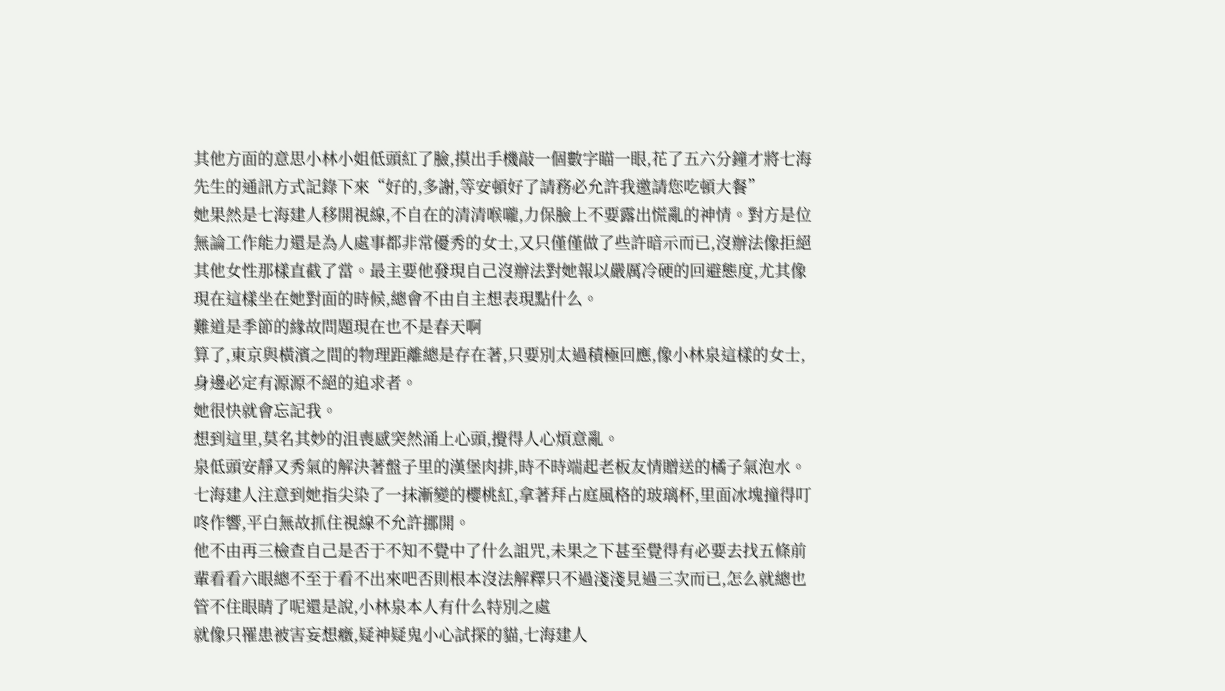其他方面的意思小林小姐低頭紅了臉,摸出手機敲一個數字瞄一眼,花了五六分鐘才將七海先生的通訊方式記錄下來“好的,多謝,等安頓好了請務必允許我邀請您吃頓大餐”
她果然是七海建人移開視線,不自在的清清喉嚨,力保臉上不要露出慌亂的神情。對方是位無論工作能力還是為人處事都非常優秀的女士,又只僅僅做了些許暗示而已,沒辦法像拒絕其他女性那樣直截了當。最主要他發現自己沒辦法對她報以嚴厲冷硬的回避態度,尤其像現在這樣坐在她對面的時候,總會不由自主想表現點什么。
難道是季節的緣故問題現在也不是春天啊
算了,東京與橫濱之間的物理距離總是存在著,只要別太過積極回應,像小林泉這樣的女士,身邊必定有源源不絕的追求者。
她很快就會忘記我。
想到這里,莫名其妙的沮喪感突然涌上心頭,攪得人心煩意亂。
泉低頭安靜又秀氣的解決著盤子里的漢堡肉排,時不時端起老板友情贈送的橘子氣泡水。七海建人注意到她指尖染了一抹漸變的櫻桃紅,拿著拜占庭風格的玻璃杯,里面冰塊撞得叮咚作響,平白無故抓住視線不允許挪開。
他不由再三檢查自己是否于不知不覺中了什么詛咒,未果之下甚至覺得有必要去找五條前輩看看六眼總不至于看不出來吧否則根本沒法解釋只不過淺淺見過三次而已,怎么就總也管不住眼睛了呢還是說,小林泉本人有什么特別之處
就像只罹患被害妄想癥,疑神疑鬼小心試探的貓,七海建人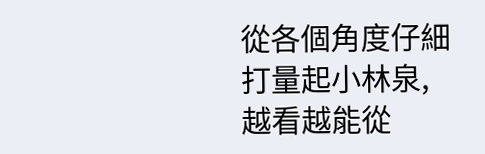從各個角度仔細打量起小林泉,越看越能從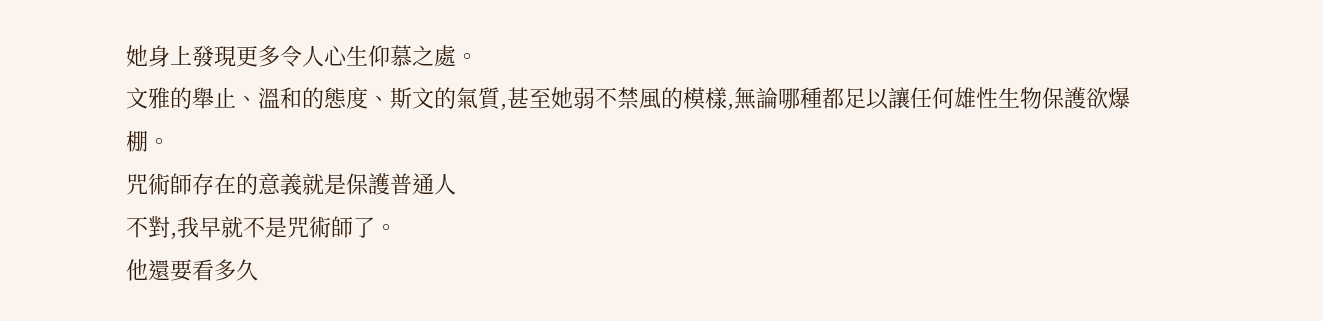她身上發現更多令人心生仰慕之處。
文雅的舉止、溫和的態度、斯文的氣質,甚至她弱不禁風的模樣,無論哪種都足以讓任何雄性生物保護欲爆棚。
咒術師存在的意義就是保護普通人
不對,我早就不是咒術師了。
他還要看多久